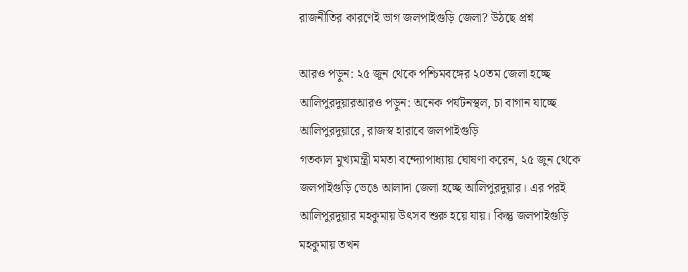রাজনীতির কারণেই ভাগ জলপাইগুড়ি জেলা? উঠছে প্রশ্ন

আরও পড়ুন: ২৫ জুন থেকে পশ্চিমবঙ্গের ২০তম জেলা হচ্ছে আলিপুরদুয়ারআরও পড়ুন: অনেক পর্যটনস্থল, চা বাগান যাচ্ছে আলিপুরদুয়ারে, রাজস্ব হারাবে জলপাইগুড়ি
গতকাল মুখ্যমন্ত্রী মমতা বন্দ্যোপাধ্যায় ঘোষণা করেন, ২৫ জুন থেকে জলপাইগুড়ি ভেঙে আলাদা জেলা হচ্ছে আলিপুরদুয়ার। এর পরই আলিপুরদুয়ার মহকুমায় উৎসব শুরু হয়ে যায়। কিন্তু জলপাইগুড়ি মহকুমায় তখন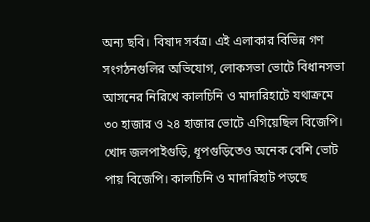অন্য ছবি। বিষাদ সর্বত্র। এই এলাকার বিভিন্ন গণ সংগঠনগুলির অভিযোগ, লোকসভা ভোটে বিধানসভা আসনের নিরিখে কালচিনি ও মাদারিহাটে যথাক্রমে ৩০ হাজার ও ২৪ হাজার ভোটে এগিয়েছিল বিজেপি। খোদ জলপাইগুড়ি, ধূপগুড়িতেও অনেক বেশি ভোট পায় বিজেপি। কালচিনি ও মাদারিহাট পড়ছে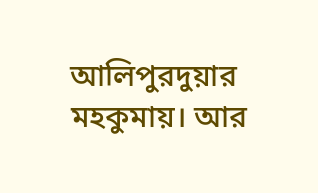আলিপুরদুয়ার মহকুমায়। আর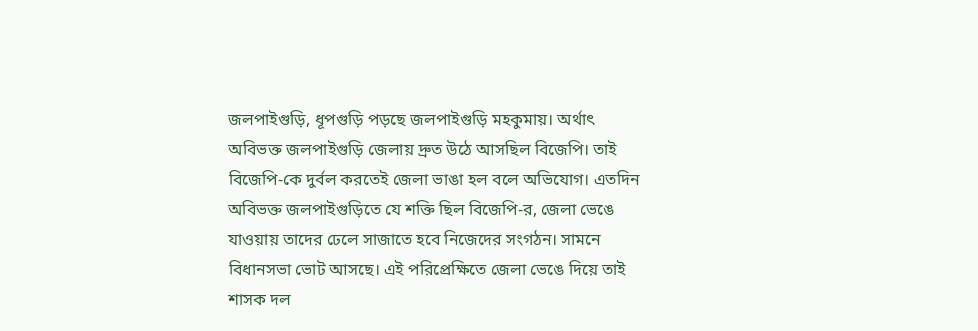জলপাইগুড়ি, ধূপগুড়ি পড়ছে জলপাইগুড়ি মহকুমায়। অর্থাৎ অবিভক্ত জলপাইগুড়ি জেলায় দ্রুত উঠে আসছিল বিজেপি। তাই বিজেপি-কে দুর্বল করতেই জেলা ভাঙা হল বলে অভিযোগ। এতদিন অবিভক্ত জলপাইগুড়িতে যে শক্তি ছিল বিজেপি-র, জেলা ভেঙে যাওয়ায় তাদের ঢেলে সাজাতে হবে নিজেদের সংগঠন। সামনে বিধানসভা ভোট আসছে। এই পরিপ্রেক্ষিতে জেলা ভেঙে দিয়ে তাই শাসক দল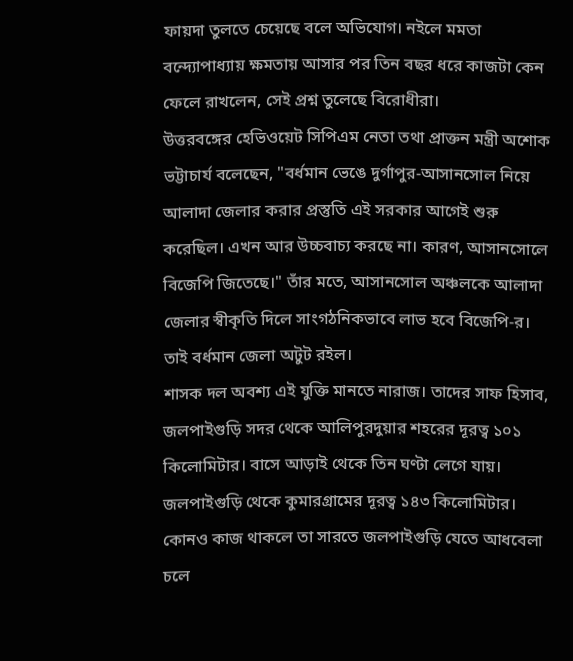ফায়দা তুলতে চেয়েছে বলে অভিযোগ। নইলে মমতা বন্দ্যোপাধ্যায় ক্ষমতায় আসার পর তিন বছর ধরে কাজটা কেন ফেলে রাখলেন, সেই প্রশ্ন তুলেছে বিরোধীরা।
উত্তরবঙ্গের হেভিওয়েট সিপিএম নেতা তথা প্রাক্তন মন্ত্রী অশোক ভট্টাচার্য বলেছেন, "বর্ধমান ভেঙে দুর্গাপুর-আসানসোল নিয়ে আলাদা জেলার করার প্রস্তুতি এই সরকার আগেই শুরু করেছিল। এখন আর উচ্চবাচ্য করছে না। কারণ, আসানসোলে বিজেপি জিতেছে।" তাঁর মতে, আসানসোল অঞ্চলকে আলাদা জেলার স্বীকৃতি দিলে সাংগঠনিকভাবে লাভ হবে বিজেপি-র। তাই বর্ধমান জেলা অটুট রইল।
শাসক দল অবশ্য এই যুক্তি মানতে নারাজ। তাদের সাফ হিসাব, জলপাইগুড়ি সদর থেকে আলিপুরদুয়ার শহরের দূরত্ব ১০১ কিলোমিটার। বাসে আড়াই থেকে তিন ঘণ্টা লেগে যায়। জলপাইগুড়ি থেকে কুমারগ্রামের দূরত্ব ১৪৩ কিলোমিটার। কোনও কাজ থাকলে তা সারতে জলপাইগুড়ি যেতে আধবেলা চলে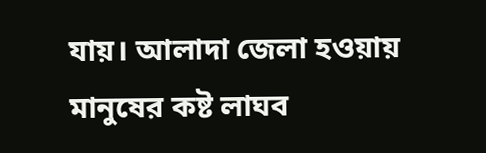যায়। আলাদা জেলা হওয়ায় মানুষের কষ্ট লাঘব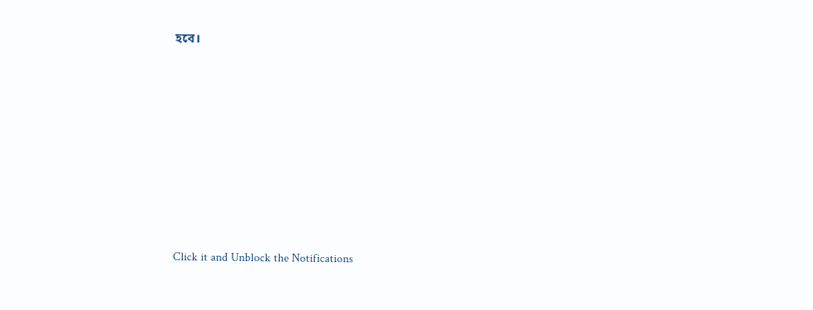হবে।












Click it and Unblock the Notifications